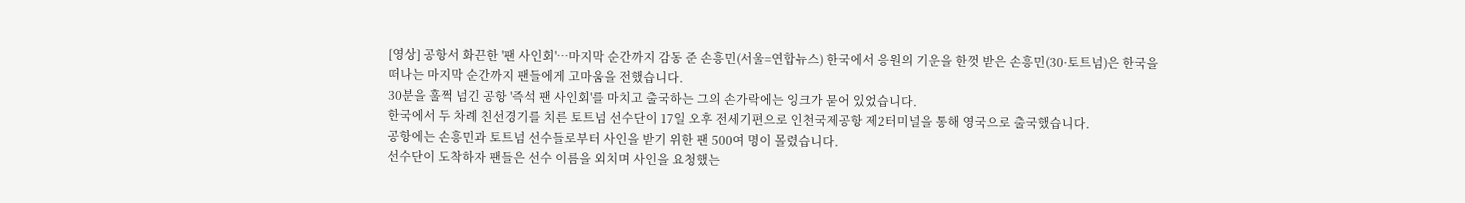[영상] 공항서 화끈한 '팬 사인회'…마지막 순간까지 감동 준 손흥민(서울=연합뉴스) 한국에서 응원의 기운을 한껏 받은 손흥민(30·토트넘)은 한국을 떠나는 마지막 순간까지 팬들에게 고마움을 전했습니다.
30분을 훌쩍 넘긴 공항 '즉석 팬 사인회'를 마치고 출국하는 그의 손가락에는 잉크가 묻어 있었습니다.
한국에서 두 차례 친선경기를 치른 토트넘 선수단이 17일 오후 전세기편으로 인천국제공항 제2터미널을 통해 영국으로 출국했습니다.
공항에는 손흥민과 토트넘 선수들로부터 사인을 받기 위한 팬 500여 명이 몰렸습니다.
선수단이 도착하자 팬들은 선수 이름을 외치며 사인을 요청했는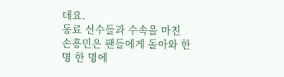데요.
동료 선수들과 수속을 마친 손흥민은 팬들에게 돌아와 한 명 한 명에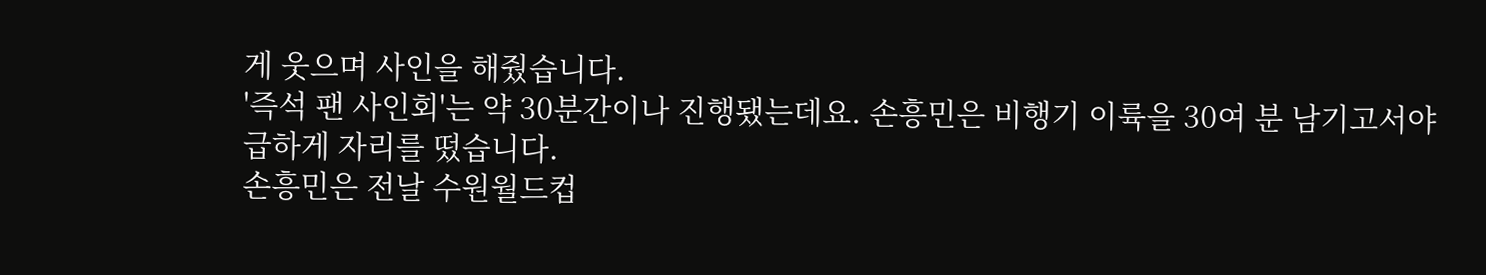게 웃으며 사인을 해줬습니다.
'즉석 팬 사인회'는 약 30분간이나 진행됐는데요. 손흥민은 비행기 이륙을 30여 분 남기고서야 급하게 자리를 떴습니다.
손흥민은 전날 수원월드컵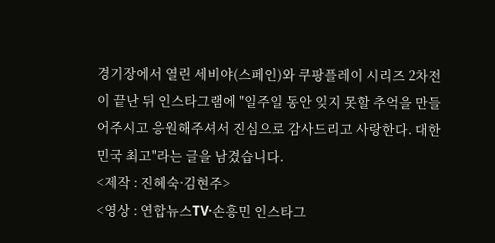경기장에서 열린 세비야(스페인)와 쿠팡플레이 시리즈 2차전이 끝난 뒤 인스타그램에 "일주일 동안 잊지 못할 추억을 만들어주시고 응원해주셔서 진심으로 감사드리고 사랑한다. 대한민국 최고"라는 글을 남겼습니다.
<제작 : 진혜숙·김현주>
<영상 : 연합뉴스TV·손흥민 인스타그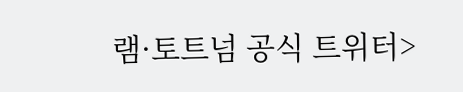램·토트넘 공식 트위터>